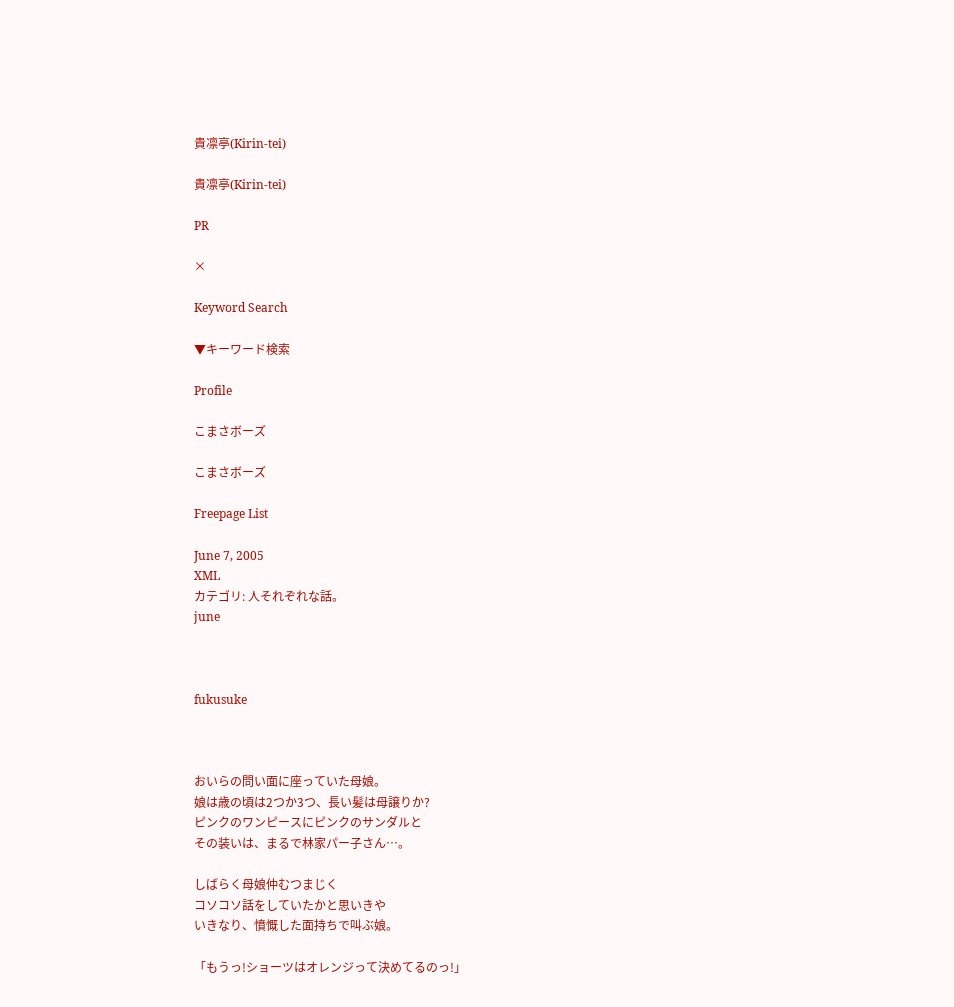貴凛亭(Kirin-tei)

貴凛亭(Kirin-tei)

PR

×

Keyword Search

▼キーワード検索

Profile

こまさボーズ

こまさボーズ

Freepage List

June 7, 2005
XML
カテゴリ: 人それぞれな話。
june



fukusuke



おいらの問い面に座っていた母娘。
娘は歳の頃は2つか3つ、長い髪は母譲りか?
ピンクのワンピースにピンクのサンダルと
その装いは、まるで林家パー子さん…。

しばらく母娘仲むつまじく
コソコソ話をしていたかと思いきや
いきなり、憤慨した面持ちで叫ぶ娘。

「もうっ!ショーツはオレンジって決めてるのっ!」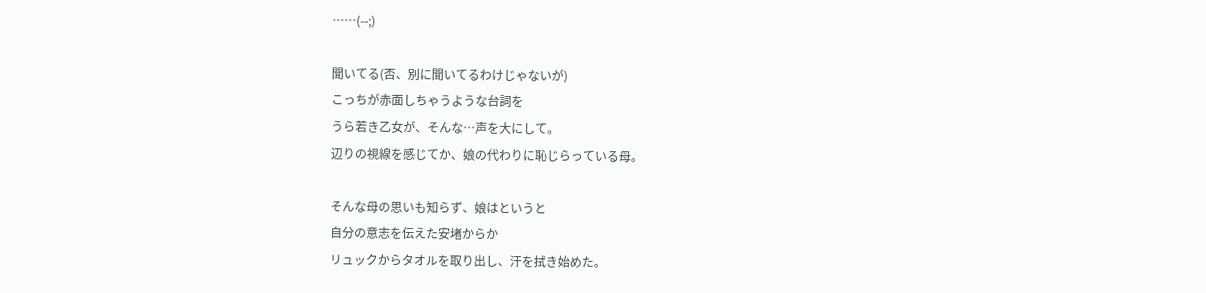……(--;)

聞いてる(否、別に聞いてるわけじゃないが)
こっちが赤面しちゃうような台詞を
うら若き乙女が、そんな…声を大にして。
辺りの視線を感じてか、娘の代わりに恥じらっている母。

そんな母の思いも知らず、娘はというと
自分の意志を伝えた安堵からか
リュックからタオルを取り出し、汗を拭き始めた。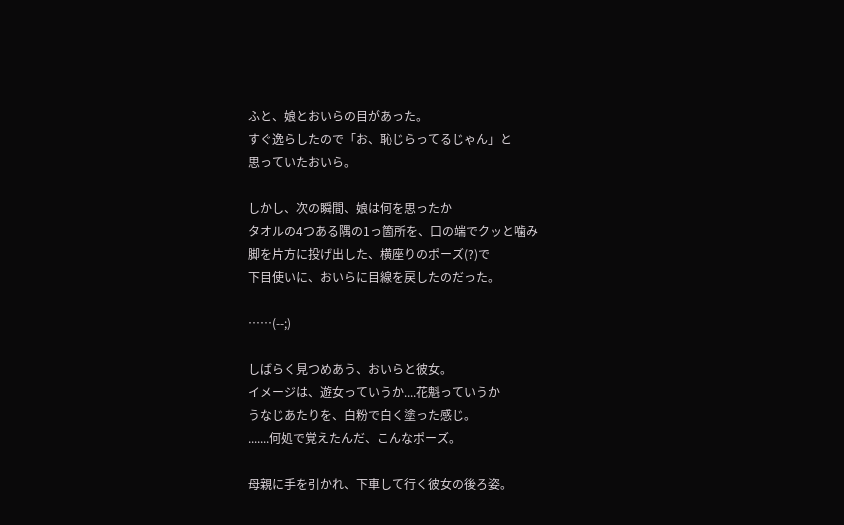ふと、娘とおいらの目があった。
すぐ逸らしたので「お、恥じらってるじゃん」と
思っていたおいら。

しかし、次の瞬間、娘は何を思ったか
タオルの4つある隅の1っ箇所を、口の端でクッと噛み
脚を片方に投げ出した、横座りのポーズ(?)で
下目使いに、おいらに目線を戻したのだった。

……(--;)

しばらく見つめあう、おいらと彼女。
イメージは、遊女っていうか....花魁っていうか
うなじあたりを、白粉で白く塗った感じ。
.......何処で覚えたんだ、こんなポーズ。

母親に手を引かれ、下車して行く彼女の後ろ姿。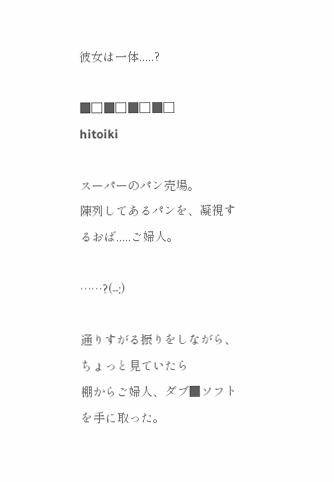彼女は一体.....?

■□■□■□■□
hitoiki

スーパーのパン売場。
陳列してあるパンを、凝視するおば.....ご婦人。

……?(--;)

通りすがる振りをしながら、ちょっと見ていたら
棚からご婦人、ダブ■ソフトを手に取った。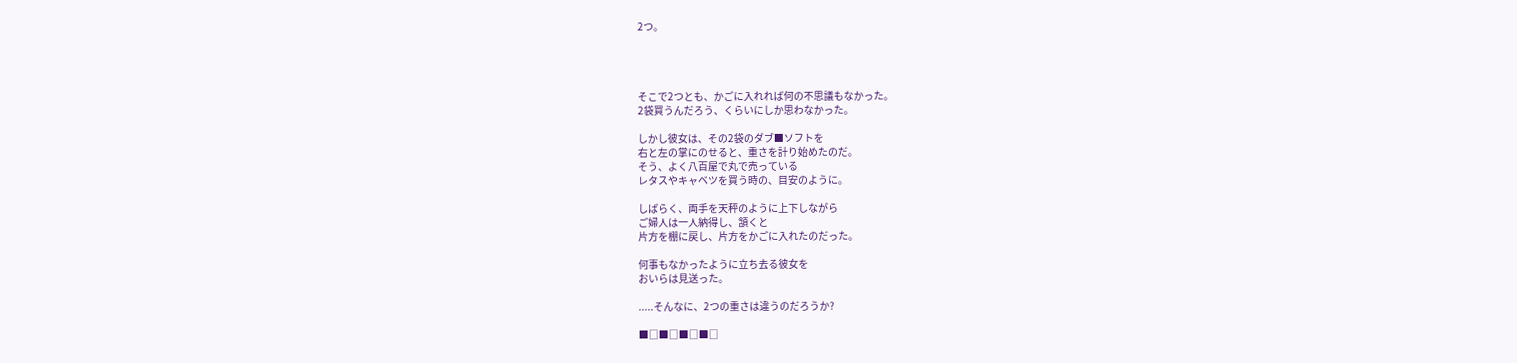2つ。




そこで2つとも、かごに入れれば何の不思議もなかった。
2袋買うんだろう、くらいにしか思わなかった。

しかし彼女は、その2袋のダブ■ソフトを
右と左の掌にのせると、重さを計り始めたのだ。
そう、よく八百屋で丸で売っている
レタスやキャベツを買う時の、目安のように。

しばらく、両手を天秤のように上下しながら
ご婦人は一人納得し、頷くと
片方を棚に戻し、片方をかごに入れたのだった。

何事もなかったように立ち去る彼女を
おいらは見送った。

.....そんなに、2つの重さは違うのだろうか?

■□■□■□■□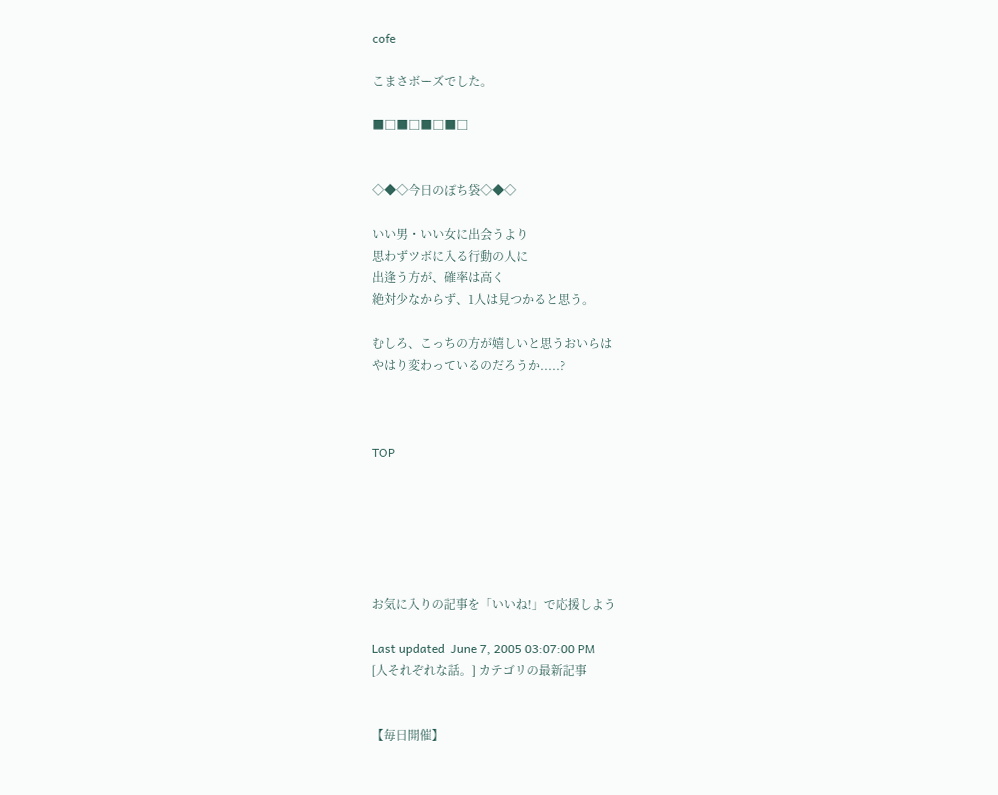cofe

こまさボーズでした。

■□■□■□■□


◇◆◇今日のぽち袋◇◆◇

いい男・いい女に出会うより
思わずツボに入る行動の人に
出逢う方が、確率は高く
絶対少なからず、1人は見つかると思う。

むしろ、こっちの方が嬉しいと思うおいらは
やはり変わっているのだろうか.....?



TOP






お気に入りの記事を「いいね!」で応援しよう

Last updated  June 7, 2005 03:07:00 PM
[人それぞれな話。] カテゴリの最新記事


【毎日開催】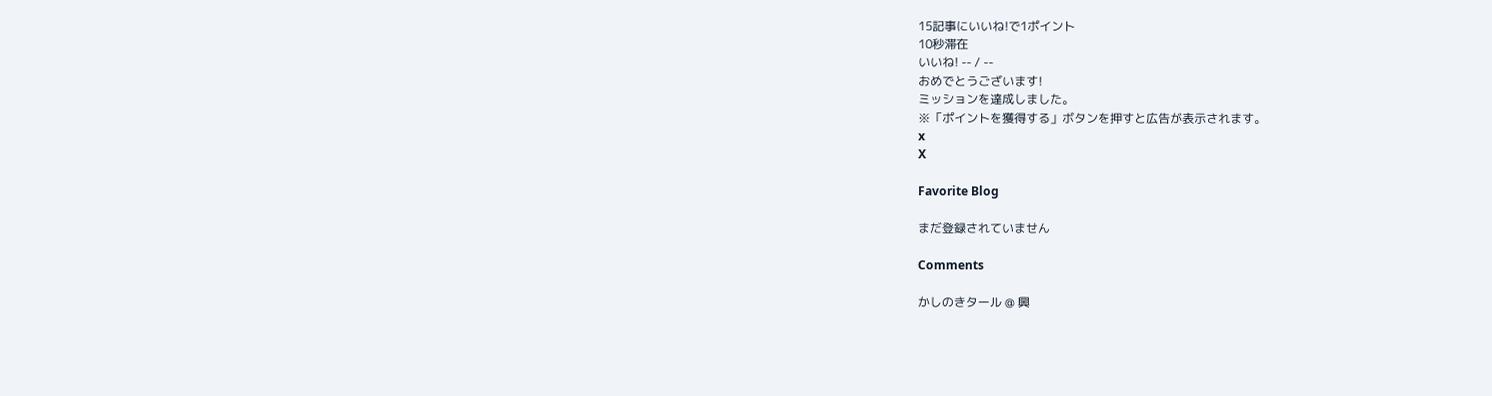15記事にいいね!で1ポイント
10秒滞在
いいね! -- / --
おめでとうございます!
ミッションを達成しました。
※「ポイントを獲得する」ボタンを押すと広告が表示されます。
x
X

Favorite Blog

まだ登録されていません

Comments

かしのきタール @ 興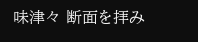味津々 断面を拝み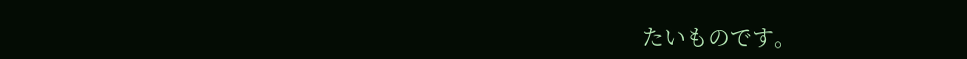たいものです。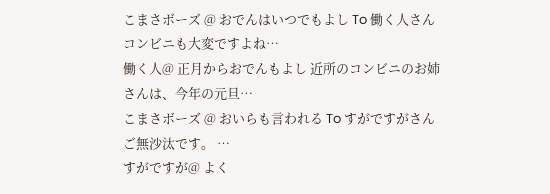こまさボーズ @ おでんはいつでもよし To 働く人さん コンビニも大変ですよね…
働く人@ 正月からおでんもよし 近所のコンビニのお姉さんは、今年の元旦…
こまさボーズ @ おいらも言われる To すがですがさん ご無沙汰です。 …
すがですが@ よく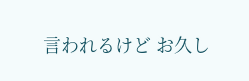言われるけど お久し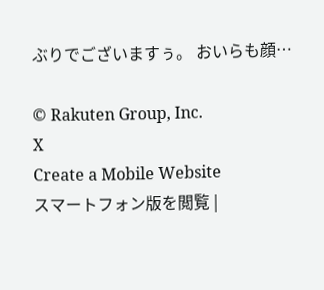ぶりでございますぅ。 おいらも顔…

© Rakuten Group, Inc.
X
Create a Mobile Website
スマートフォン版を閲覧 |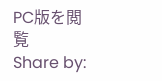PC版を閲覧
Share by: